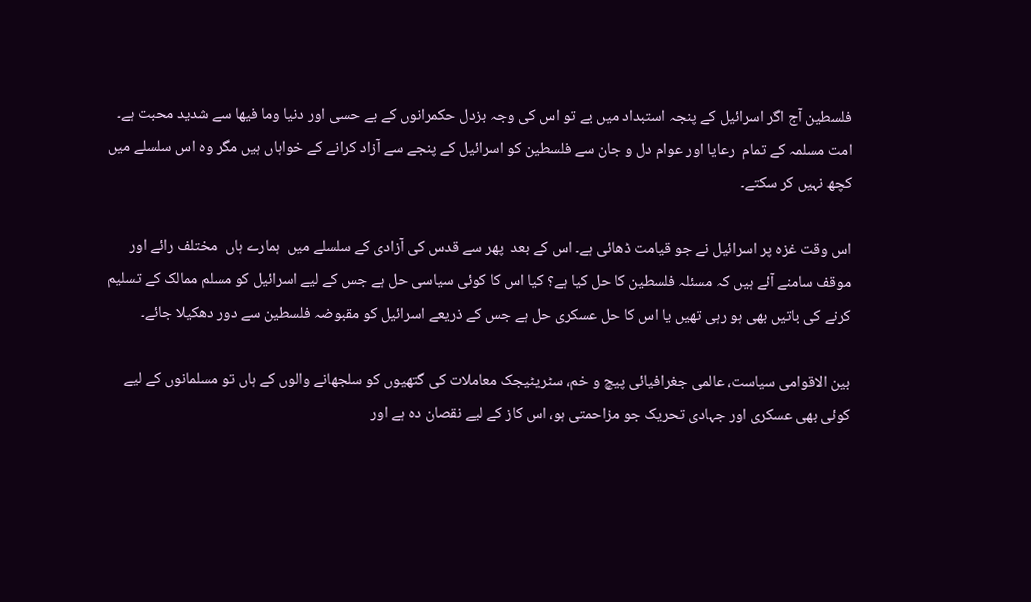فلسطین آج اگر اسرائیل کے پنجہ استبداد میں بے تو اس کی وجہ بزدل حکمرانوں کے بے حسی اور دنیا وما فیھا سے شدید محبت ہے۔ امت مسلمہ کے تمام  رعایا اور عوام دل و جان سے فلسطین کو اسرائیل کے پنجے سے آزاد کرانے کے خواہاں ہیں مگر وہ اس سلسلے میں کچھ نہیں کر سکتے۔

اس وقت غزہ پر اسرائیل نے جو قیامت ڈھائی ہے۔ اس کے بعد  پھر سے قدس کی آزادی کے سلسلے میں  ہمارے ہاں  مختلف رائے اور موقف سامنے آئے ہیں کہ مسئلہ فلسطین کا حل کیا ہے؟ کیا اس کا کوئی سیاسی حل ہے جس کے لیے اسرائیل کو مسلم ممالک کے تسلیم کرنے کی باتیں بھی ہو رہی تھیں یا اس کا حل عسکری حل ہے جس کے ذریعے اسرائیل کو مقبوضہ فلسطین سے دور دھکیلا جائے۔

بین الاقوامی سیاست، عالمی جغرافیائی پیچ و خم، سٹریٹیجک معاملات کی گتھیوں کو سلجھانے والوں کے ہاں تو مسلمانوں کے لیے کوئی بھی عسکری اور جہادی تحریک جو مزاحمتی ہو، اس کاز کے لیے نقصان دہ ہے اور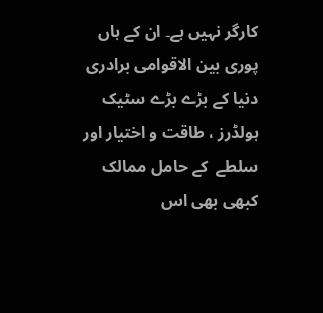کارگر نہیں ہے۔ ان کے ہاں پوری بین الاقوامی برادری دنیا کے بڑے بڑے سٹیک ہولڈرز ، طاقت و اختیار اور سلطے  کے حامل ممالک کبھی بھی اس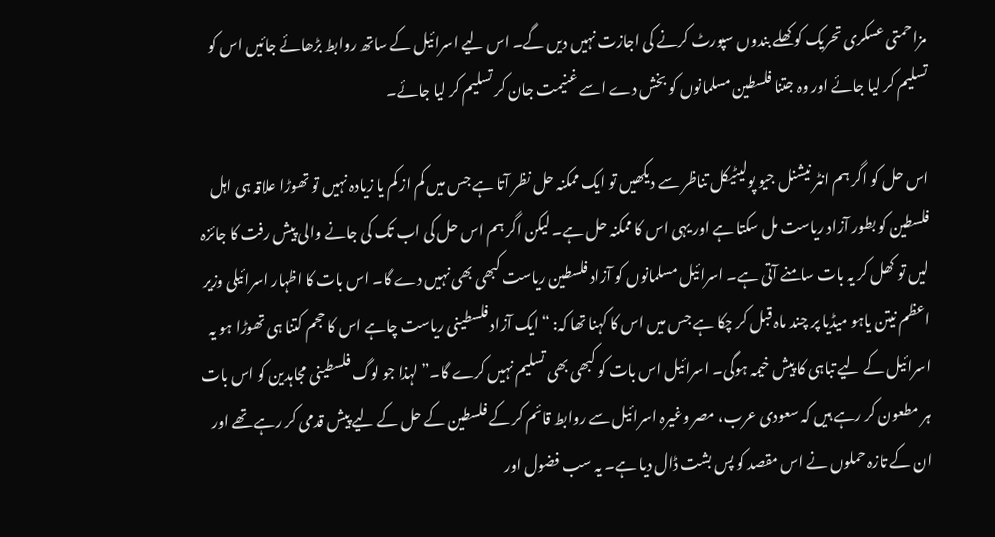مزاحمتی عسکری تحریک کو کھلے بندوں سپورٹ کرنے کی اجازت نہیں دیں گے۔ اس لیے اسرائیل کے ساتھ روابط بڑھائے جائیں اس کو تسلیم کر لیا جائے اور وہ جتنا فلسطین مسلمانوں کو بخش دے اسے غنیمت جان کر تسلیم کر لیا جائے۔

اس حل کو اگر ہم انٹر نیشنل جیو پولیٹیکل تناظر سے دیکھیں تو ایک ممکنہ حل نظر آتا ہے جس میں کم از کم یا زیادہ نہیں تو تھوڑا علاقہ ہی اہل فلسطین کو بطور آزاد ریاست مل سکتا ہے اور یہی اس کا ممکنہ حل ہے۔ لیکن اگر ہم اس حل کی اب تک کی جانے والی پیش رفت کا جائزہ لیں تو کھل کر یہ بات سامنے آتی ہے۔ اسرائیل مسلمانوں کو آزاد فلسطین ریاست کبھی بھی نہیں دے گا۔ اس بات کا اظہار اسرائیلی وزیر اعظم نیتن یاہو میڈیا پر چند ماہ قبل کر چکا ہے جس میں اس کا کہنا تھا کہ: “ایک آزاد فلسطینی ریاست چاہے اس کا حجم کتنا ہی تھوڑا ہو یہ اسرائیل کے لیے تباہی کا پیش خیمہ ہوگی۔ اسرائیل اس بات کو کبھی بھی تسلیم نہیں کرے گا۔” لہذا جو لوگ فلسطینی مجاہدین کو اس بات ہر مطعون کر رہے ہیں کہ سعودی عرب، مصر وغیرہ اسرائیل سے روابط قائم کر کے فلسطین کے حل کے لیے پیش قدمی کر رہے تھے اور ان کے تازہ حملوں نے اس مقصد کو پس بشت ڈال دیا ہے۔ یہ سب فضول اور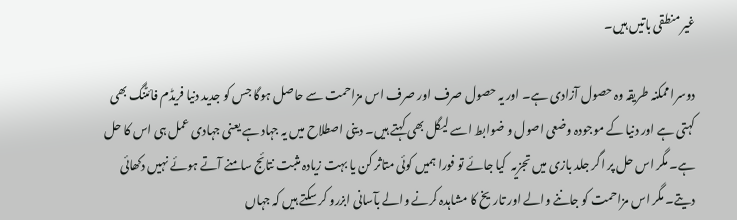غیر منطقی باتیں ہیں۔

دوسرا ممکنہ طریقہ وہ حصول آزادی ہے۔ اور یہ حصول صرف اور صرف اس مزاحمت سے حاصل ہوگا جس کو جدید دنیا فریڈم فائٹنگ بھی کہتی ہے اور دنیا کے موجودہ وضعی اصول و ضوابط اسے لیگل بھی کہتے ہیں۔ دینی اصطلاح میں یہ جہاد ہے یعنی جہادی عمل ہی اس کا حل ہے۔ مگر اس حل پر اگر جلد بازی میں تجزیہ  کیا جائے تو فورا ہمیں کوئی متاثر کن یا بہت زیادہ مثبت نتائج سامنے آتے ہوئے نہیں دکھائی دیتے۔ مگر اس مزاحمت کو جاننے والے اور تاریخ کا مشاہدہ کرنے والے بآسانی ابزرو کر سکتے ہیں کہ جہاں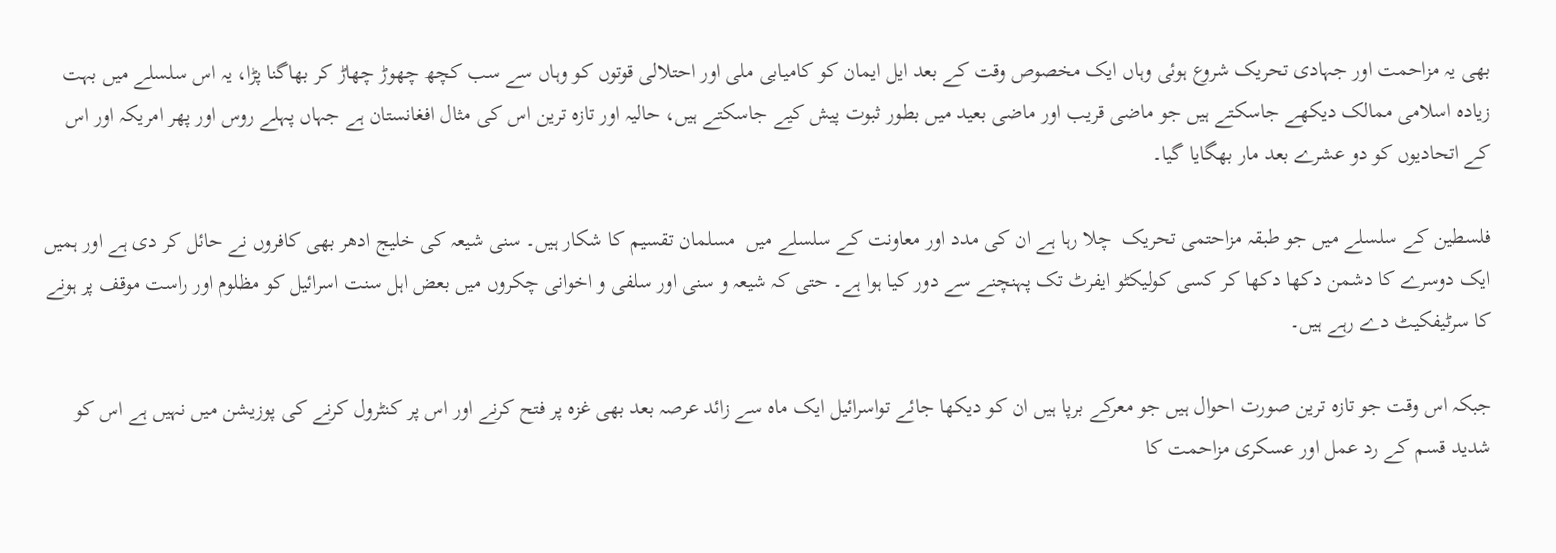بھی یہ مزاحمت اور جہادی تحریک شروع ہوئی وہاں ایک مخصوص وقت کے بعد ایل ایمان کو کامیابی ملی اور احتلالی قوتوں کو وہاں سے سب کچھ چھوڑ چھاڑ کر بھاگنا پڑا، یہ اس سلسلے میں بہت زیادہ اسلامی ممالک دیکھے جاسکتے ہیں جو ماضی قریب اور ماضی بعید میں بطور ثبوت پیش کیے جاسکتے ہیں، حالیہ اور تازہ ترین اس کی مثال افغانستان ہے جہاں پہلے روس اور پھر امریکہ اور اس کے اتحادیوں کو دو عشرے بعد مار بھگایا گیا۔

فلسطین کے سلسلے میں جو طبقہ مزاحتمی تحریک  چلا رہا ہے ان کی مدد اور معاونت کے سلسلے میں  مسلمان تقسیم کا شکار ہیں۔ سنی شیعہ کی خلیج ادھر بھی کافروں نے حائل کر دی ہے اور ہمیں ایک دوسرے کا دشمن دکھا دکھا کر کسی کولیکٹو ایفرٹ تک پہنچنے سے دور کیا ہوا ہے۔ حتی کہ شیعہ و سنی اور سلفی و اخوانی چکروں میں بعض اہل سنت اسرائیل کو مظلوم اور راست موقف پر ہونے کا سرٹیفکیٹ دے رہے ہیں۔

جبکہ اس وقت جو تازہ ترین صورت احوال ہیں جو معرکے برپا ہیں ان کو دیکھا جائے تواسرائیل ایک ماہ سے زائد عرصہ بعد بھی غزہ پر فتح کرنے اور اس پر کنٹرول کرنے کی پوزیشن میں نہیں ہے اس کو شدید قسم کے رد عمل اور عسکری مزاحمت کا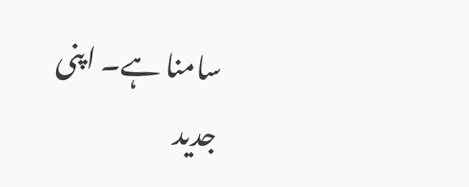سامنا ہے۔ اپنی جدید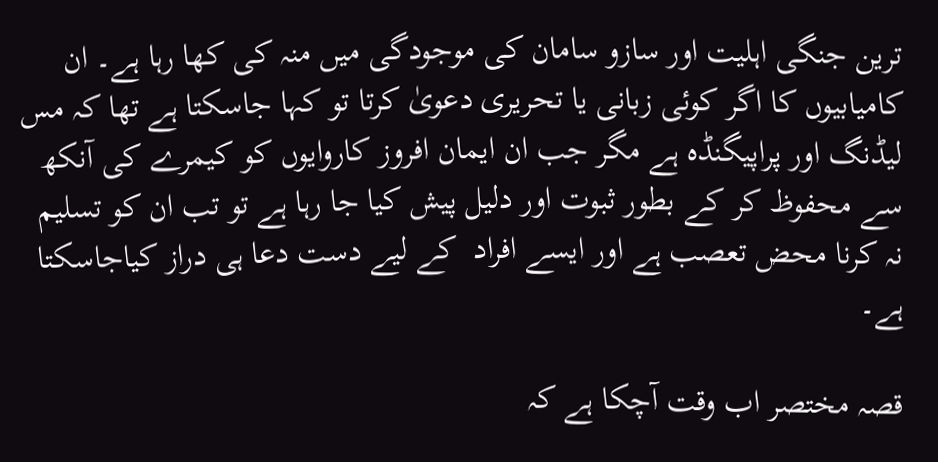ترین جنگی اہلیت اور سازو سامان کی موجودگی میں منہ کی کھا رہا ہے۔ ان کامیابیوں کا اگر کوئی زبانی یا تحریری دعویٰ کرتا تو کہا جاسکتا ہے تھا کہ مس لیڈنگ اور پراپیگنڈہ ہے مگر جب ان ایمان افروز کاروایوں کو کیمرے کی آنکھ سے محفوظ کر کے بطور ثبوت اور دلیل پیش کیا جا رہا ہے تو تب ان کو تسلیم نہ کرنا محض تعصب ہے اور ایسے افراد  کے لیے دست دعا ہی دراز کیاجاسکتا ہے۔

قصہ مختصر اب وقت آچکا ہے کہ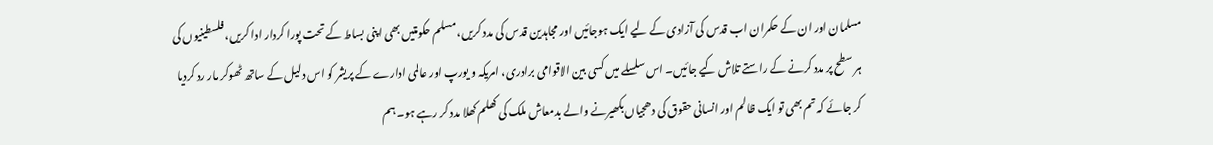مسلمان اور ان کے حکمران اب قدس کی آزادی کے لیے ایک ہوجائیں اور مجاہدین قدس کی مدد کریں، مسلم حکومتیں بھی اپنی بساط کے تحت پورا کردار ادا کریں، فلسطینیوں کی ہر سطح پر مدد کرنے کے راستے تلاش کیے جائیں۔ اس سلسلے میں کسی بین الاقوامی برادری، امریکہ و یورپ اور عالمی ادارے کے پریشر کو اس دلیل کے ساتھ ٹھوکر مار رد کردیا کر جائے کہ تم بھی تو ایک ظالم اور انسانی حقوق کی دھجیاں بکھیرنے والے بدمعاش ملک کی کھلم کھلا مدد کر رہے ہو۔ ہم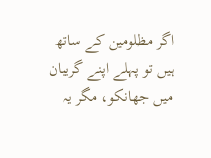اگر مظلومین کے ساتھ ہیں تو پہلے اپنے گریبان میں جھانکو، مگر یہ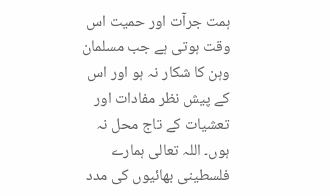ہمت جرآت اور حمیت اس وقت ہوتی ہے جب مسلمان وہن کا شکار نہ ہو اور اس کے پیش نظر مفادات اور تعشیات کے تاج محل نہ ہوں۔ اللہ تعالی ہمارے فلسطینی بھائیوں کی مدد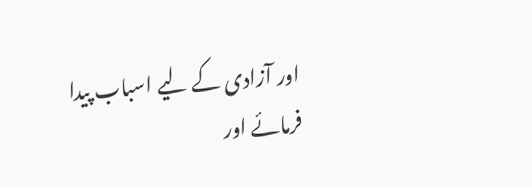اور آزادی کے لیے اسباب پیدا فرمائے اور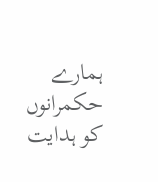ہمارے حکمرانوں کو ہدایت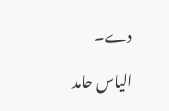دے۔

الیاس حامد